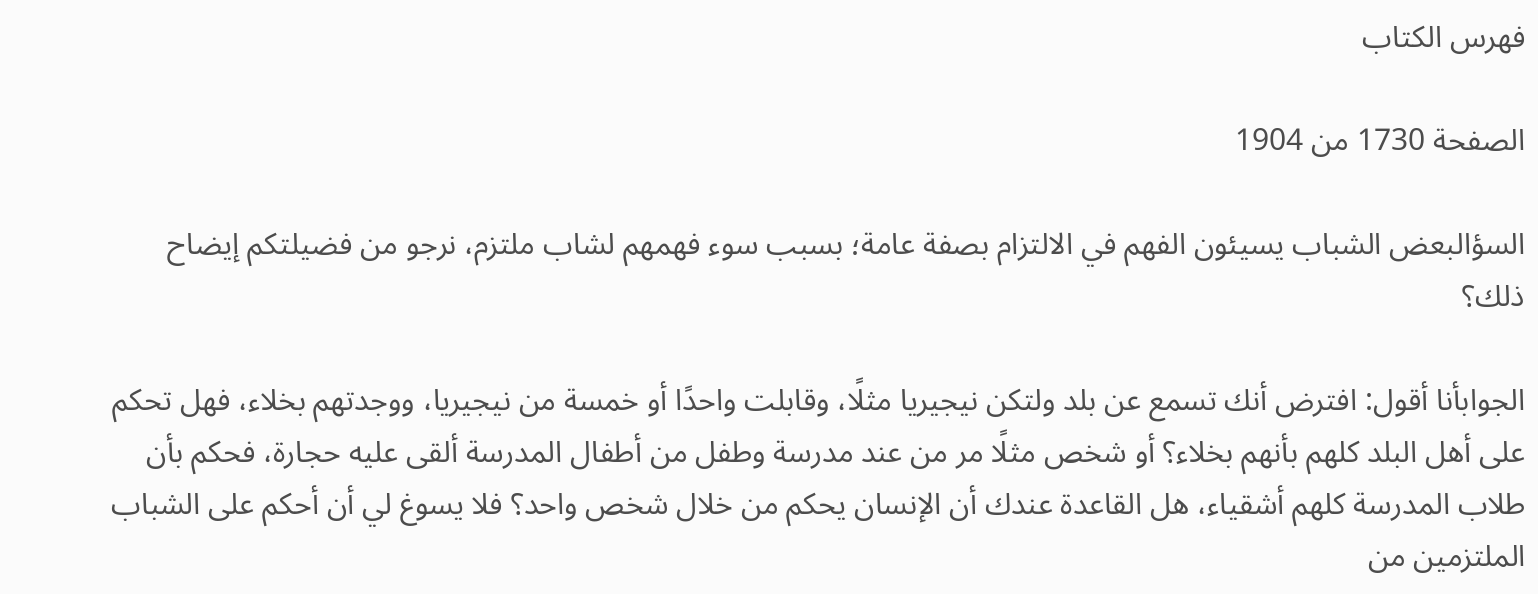فهرس الكتاب

الصفحة 1730 من 1904

السؤالبعض الشباب يسيئون الفهم في الالتزام بصفة عامة؛ بسبب سوء فهمهم لشاب ملتزم، نرجو من فضيلتكم إيضاح ذلك؟

الجوابأنا أقول: افترض أنك تسمع عن بلد ولتكن نيجيريا مثلًا، وقابلت واحدًا أو خمسة من نيجيريا، ووجدتهم بخلاء، فهل تحكم على أهل البلد كلهم بأنهم بخلاء؟ أو شخص مثلًا مر من عند مدرسة وطفل من أطفال المدرسة ألقى عليه حجارة، فحكم بأن طلاب المدرسة كلهم أشقياء، هل القاعدة عندك أن الإنسان يحكم من خلال شخص واحد؟ فلا يسوغ لي أن أحكم على الشباب الملتزمين من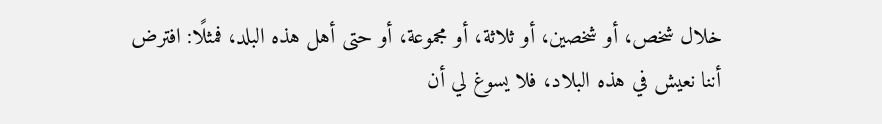خلال شخص، أو شخصين، أو ثلاثة، أو مجموعة، أو حتى أهل هذه البلد، فمثلًا: افترض أننا نعيش في هذه البلاد، فلا يسوغ لي أن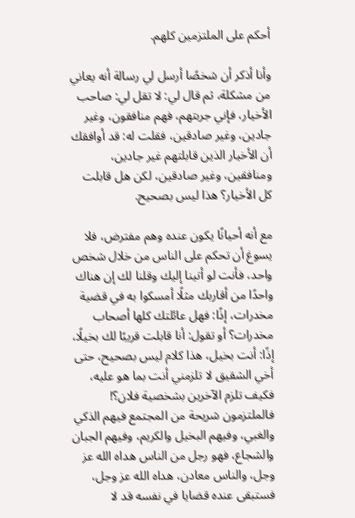أحكم على الملتزمين كلهم.

وأنا أذكر أن شخصًا أرسل لي رسالة أنه يعاني من مشكلة، ثم قال لي: لا تقل لي: صاحب الأخيار، فإني جربتهم، فهم منافقون، وغير جادين، وغير صادقين، فقلت له: قد أوافقك أن الأخيار الذين قابلتهم غير جادين، ومنافقين، وغير صادقين، لكن هل قابلت كل الأخيار؟ هذا ليس بصحيح.

مع أنه أحيانًا يكون عنده وهم مفترض، فلا يسوغ أن تحكم على الناس من خلال شخص واحد، فأنت لو أتينا إليك وقلنا لك إن هناك واحدًا من أقاربك مثلًا أمسكوا به في قضية مخدرات، إذًا: فهل عائلتك كلها أصحاب مخدرات؟ أو تقول: أنا قابلت قريبًا لك بخيلًا، إذًا: أنت بخيل، هذا كلام ليس بصحيح، حتى أخي الشقيق لا تلزمني أنت بما هو عليه، فكيف تلزم الآخرين بشخصية فلان؟! فالملتزمون شريحة من المجتمع فيهم الذكي والغبي، وفيهم البخيل والكريم، وفيهم الجبان والشجاع، فهو رجل من الناس هداه الله عز وجل، والناس معادن، هداه الله عز وجل، فستبقى عنده قضايا في نفسه قد لا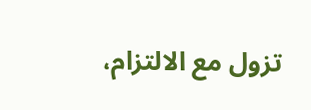تزول مع الالتزام،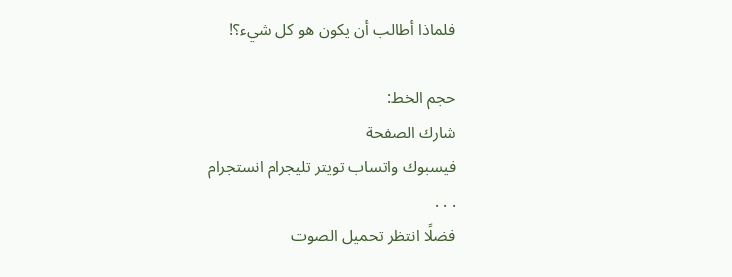فلماذا أطالب أن يكون هو كل شيء؟!

حجم الخط:
شارك الصفحة
فيسبوك واتساب تويتر تليجرام انستجرام
. . .
فضلًا انتظر تحميل الصوت